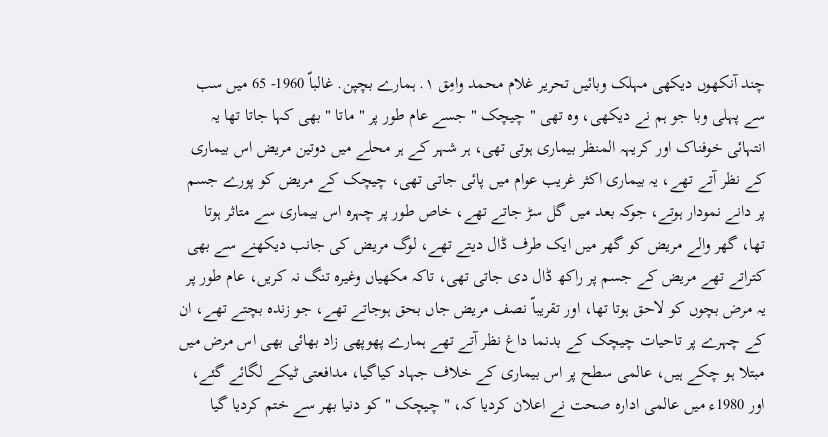چند آنکھوں دیکھی مہلک وبائیں تحریر غلام محمد وامِق ۱. ہمارے بچپن. غالباّ 1960- 65 میں سب سے پہلی وبا جو ہم نے دیکھی، وہ تھی " چیچک " جسے عام طور پر " ماتا " بھی کہا جاتا تھا یہ انتہائی خوفناک اور کریہہ المنظر بیماری ہوتی تھی، ہر شہر کے ہر محلے میں دوتین مریض اس بیماری کے نظر آتے تھے، یہ بیماری اکثر غریب عوام میں پائی جاتی تھی، چیچک کے مریض کو پورے جسم پر دانے نمودار ہوتے، جوکہ بعد میں گل سڑ جاتے تھے، خاص طور پر چہرہ اس بیماری سے متاثر ہوتا تھا، گھر والے مریض کو گھر میں ایک طرف ڈال دیتے تھے، لوگ مریض کی جانب دیکھنے سے بھی کتراتے تھے مریض کے جسم پر راکھ ڈال دی جاتی تھی، تاکہ مکھیاں وغیرہ تنگ نہ کریں، عام طور پر یہ مرض بچوں کو لاحق ہوتا تھا، اور تقریباّ نصف مریض جاں بحق ہوجاتے تھے، جو زندہ بچتے تھے، ان کے چہرے پر تاحیات چیچک کے بدنما داغ نظر آتے تھے ہمارے پھوپھی زاد بھائی بھی اس مرض میں مبتلا ہو چکے ہیں، عالمی سطح پر اس بیماری کے خلاف جہاد کیاگیا، مدافعتی ٹیکے لگائے گئے، اور 1980ء میں عالمی ادارہ صحت نے اعلان کردیا کہ، " چیچک " کو دنیا بھر سے ختم کردیا گیا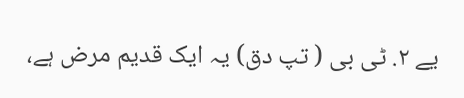یے ۲. ٹی بی ( تپ دق) یہ ایک قدیم مرض ہے،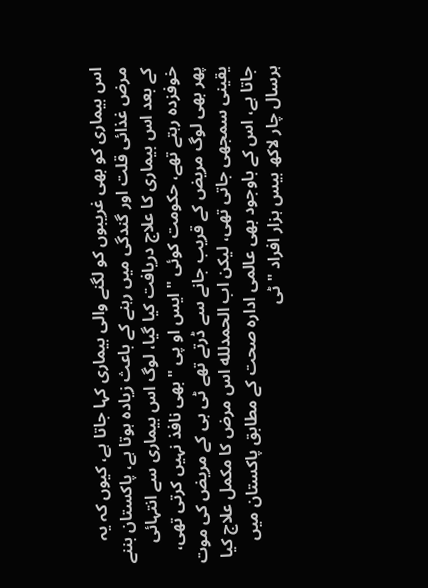اس بیماری کو بھی غریبوں کو لگنے والی بیماری کہا جاتا ہے، کیوں کہ یہ مرض غذائی قلت اور گندگی میں رہنے کے باعث زیادہ ہوتا ہے، پاکستان بننے کے بعد اس بیماری کا علاج دریافت کیا گیا، لوگ اس بیماری سے انتہائی خوفزدہ رہتے تھے، حکومت کوئی " ایس او پی " بھی نافذ نہیں کرتی تھی، پھر بھی لوگ مریض کے قریب جانے سے ڈرتے تھے ٹی بی کے مریض کی موت یقینی سمجھی جاتی تھی، لیکن اب الحمدلله اس مرض کا مکمل علاج کیا جاتا ہے، اس کے باوجود بھی عالمی ادارہ صحت کے مطابق پاکستان میں ہرسال چار لاکھ بیس ہزار افراد " ٹی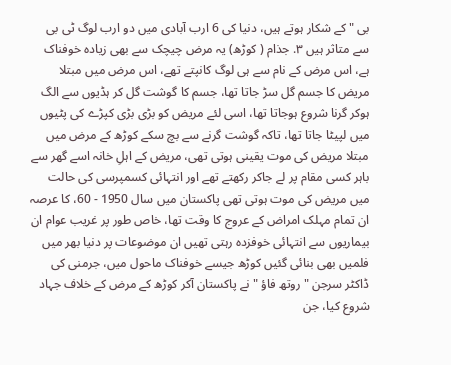بی " کے شکار ہوتے ہیں، دنیا کی 6 ارب آبادی میں دو ارب لوگ ٹی بی سے متاثر ہیں ۳. جذام ( کوڑھ) یہ مرض چیچک سے بھی زیادہ خوفناک ہے، اس مرض کے نام سے ہی لوگ کانپتے تھے، اس مرض میں مبتلا مریض کا جسم گل سڑ جاتا تھا، جسم کا گوشت گل کر ہڈیوں سے الگ ہوکر گرنا شروع ہوجاتا تھا، اسی لئے مریض کو بڑی بڑی کپڑے کی پٹیوں میں لپیٹا جاتا تھا، تاکہ گوشت گرنے سے بچ سکے کوڑھ کے مرض میں مبتلا مریض کی موت یقینی ہوتی تھی، مریض کے اہلِ خانہ اسے گھر سے باہر کسی مقام پر لے جاکر رکھتے تھے اور انتہائی کسمپرسی کی حالت میں مریض کی موت ہوتی تھی پاکستان میں سال 1950 - 60، کا عرصہ ان تمام مہلک امراض کے عروج کا وقت تھا، خاص طور پر غریب عوام ان بیماریوں سے انتہائی خوفزدہ رہتی تھیں ان موضوعات پر دنیا بھر میں فلمیں بھی بنائی گئیں کوڑھ جیسے خوفناک ماحول میں، جرمنی کی ڈاکٹر سرجن " روتھ فاؤ " نے پاکستان آکر کوڑھ کے مرض کے خلاف جہاد شروع کیا، جن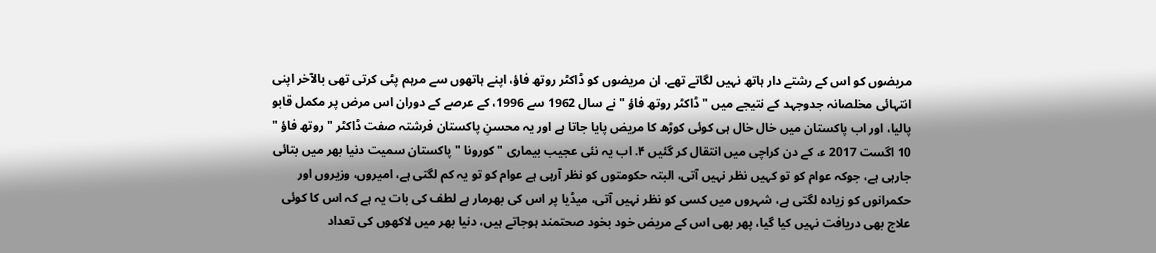مریضوں کو اس کے رشتے دار ہاتھ نہیں لگاتے تھے. ان مریضوں کو ڈاکٹر روتھ فاؤ، اپنے ہاتھوں سے مرہم پٹی کرتی تھی بالآخر اپنی انتہائی مخلصانہ جدوجہد کے نتیجے میں " ڈاکٹر روتھ فاؤ " نے سال 1962 سے 1996، کے عرصے کے دوران اس مرض پر مکمل قابو پالیا، اور اب پاکستان میں خال خال ہی کوئی کوڑھ کا مریض پایا جاتا ہے اور یہ محسنِ پاکستان فرشتہ صفت ڈاکٹر " روتھ فاؤ " 10 اگست 2017 ء، کے دن کراچی میں انتقال کر گئیں ۴. اب یہ نئی عجیب بیماری " کورونا " پاکستان سمیت دنیا بھر میں بتائی جارہی ہے، جوکہ عوام کو تو کہیں نظر نہیں آتی، البتہ حکومتوں کو نظر آرہی ہے عوام کو تو یہ کم لگتی ہے، امیروں، وزیروں اور حکمرانوں کو زیادہ لگتی ہے، شہروں میں کسی کو نظر نہیں آتی، میڈیا پر اس کی بھرمار ہے لطف کی بات یہ ہے کہ اس کا کوئی علاج بھی دریافت نہیں کیا گیا، پھر بھی اس کے مریض خود بخود صحتمند ہوجاتے ہیں، دنیا بھر میں لاکھوں کی تعداد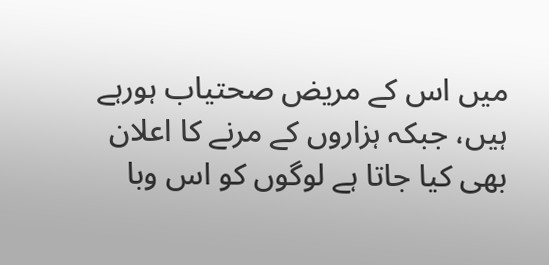میں اس کے مریض صحتیاب ہورہے ہیں، جبکہ ہزاروں کے مرنے کا اعلان بھی کیا جاتا ہے لوگوں کو اس وبا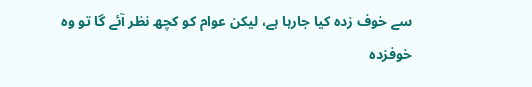سے خوف زدہ کیا جارہا ہے، لیکن عوام کو کچھ نظر آئے گا تو وہ خوفزدہ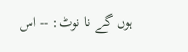ہوں گے نا نوٹ: -- اس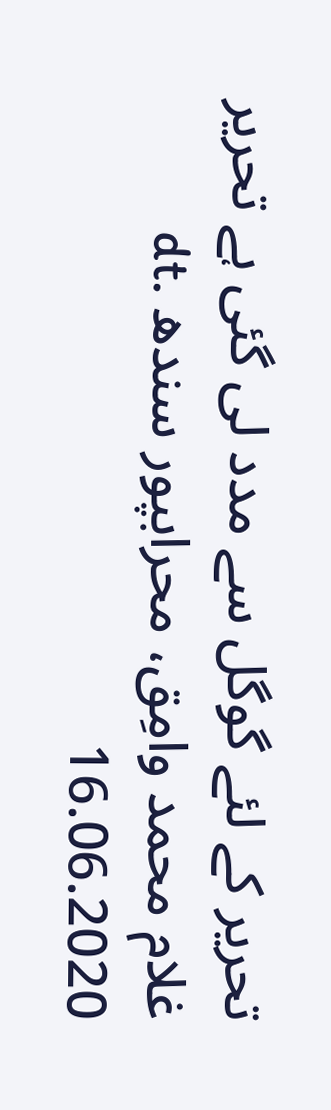تحریر کے لئے گوگل سے مدد لی گئی ہے تحریر غلام محمد وامِق، محرابپور سندھ dt. 16.06.2020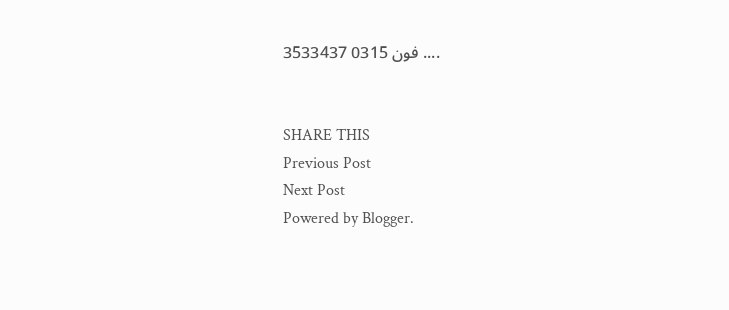.... فون 0315 3533437


SHARE THIS
Previous Post
Next Post
Powered by Blogger.